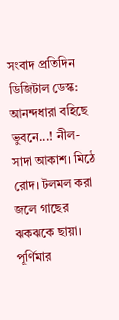সংবাদ প্রতিদিন ডিজিটাল ডেস্ক: আনন্দধারা বহিছে ভুবনে...! নীল-সাদা আকাশ। মিঠে রোদ। টলমল করা জলে গাছের ঝকঝকে ছায়া। পূর্ণিমার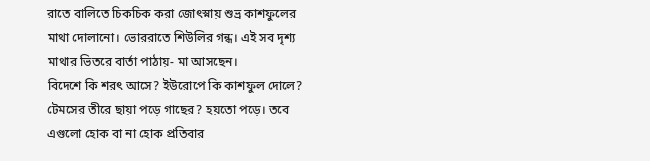রাতে বালিতে চিকচিক করা জোৎস্নায় শুভ্র কাশফুলের মাথা দোলানো। ভোররাতে শিউলির গন্ধ। এই সব দৃশ্য মাথার ভিতরে বার্তা পাঠায়- মা আসছেন।
বিদেশে কি শরৎ আসে? ইউরোপে কি কাশফুল দোলে? টেমসের তীরে ছায়া পড়ে গাছের? হয়তো পড়ে। তবে এগুলো হোক বা না হোক প্রতিবার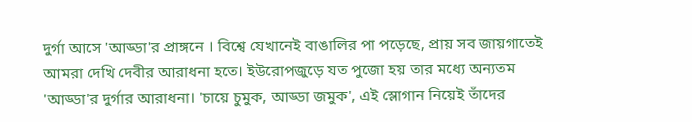দুর্গা আসে 'আড্ডা'র প্রাঙ্গনে । বিশ্বে যেখানেই বাঙালির পা পড়েছে, প্রায় সব জায়গাতেই আমরা দেখি দেবীর আরাধনা হতে। ইউরোপজুড়ে যত পুজো হয় তার মধ্যে অন্যতম 'আড্ডা'র দুর্গার আরাধনা। 'চায়ে চুমুক, আড্ডা জমুক', এই স্লোগান নিয়েই তাঁদের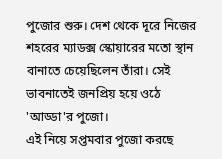পুজোর শুরু। দেশ থেকে দূরে নিজের শহরের ম্যাডক্স স্কোয়ারের মতো স্থান বানাতে চেয়েছিলেন তাঁরা। সেই ভাবনাতেই জনপ্রিয় হয়ে ওঠে 'আড্ডা'র পুজো।
এই নিয়ে সপ্তমবার পুজো করছে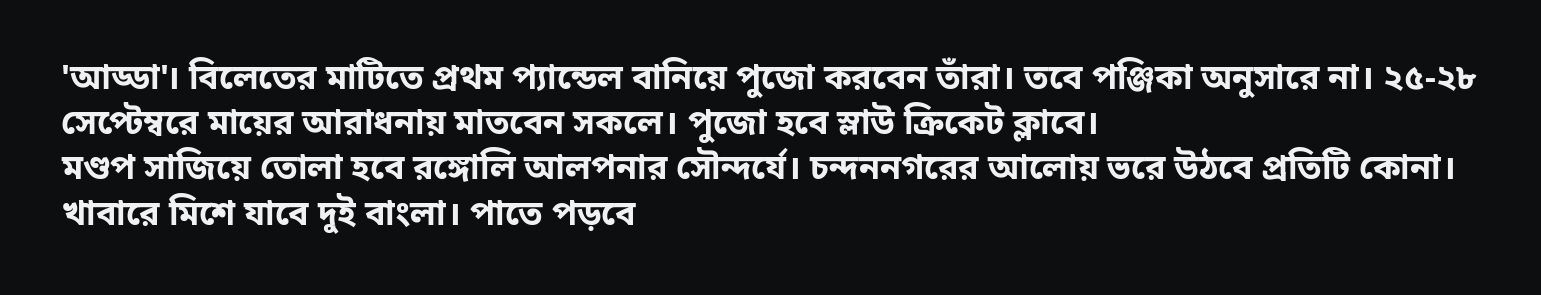'আড্ডা'। বিলেতের মাটিতে প্রথম প্যান্ডেল বানিয়ে পুজো করবেন তাঁরা। তবে পঞ্জিকা অনুসারে না। ২৫-২৮ সেপ্টেম্বরে মায়ের আরাধনায় মাতবেন সকলে। পুজো হবে স্লাউ ক্রিকেট ক্লাবে।
মণ্ডপ সাজিয়ে তোলা হবে রঙ্গোলি আলপনার সৌন্দর্যে। চন্দননগরের আলোয় ভরে উঠবে প্রতিটি কোনা। খাবারে মিশে যাবে দুই বাংলা। পাতে পড়বে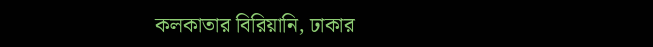কলকাতার বিরিয়ানি, ঢাকার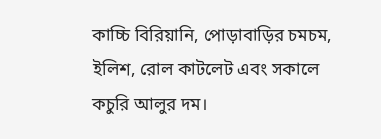কাচ্চি বিরিয়ানি, পোড়াবাড়ির চমচম, ইলিশ, রোল কাটলেট এবং সকালে কচুরি আলুর দম।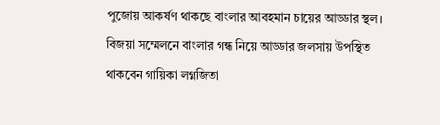পুজোয় আকর্ষণ থাকছে বাংলার আবহমান চায়ের আড্ডার স্থল। বিজয়া সম্মেলনে বাংলার গন্ধ নিয়ে আড্ডার জলসায় উপস্থিত থাকবেন গায়িকা লগ্নজিতা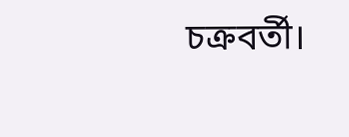চক্রবর্তী।